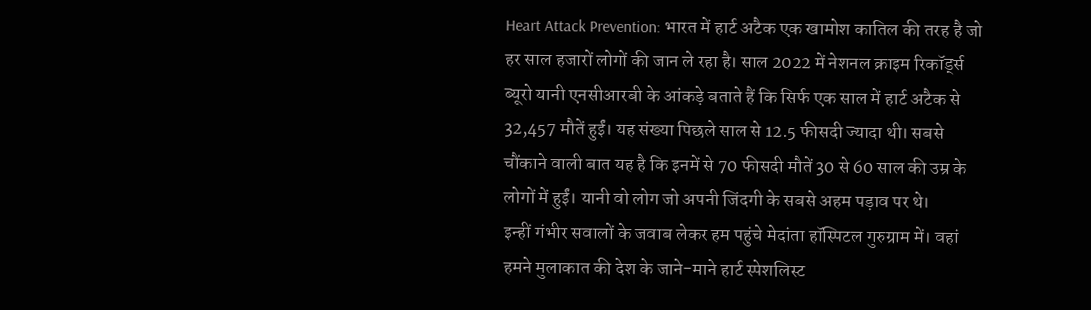Heart Attack Prevention: भारत में हार्ट अटैक एक खामोश कातिल की तरह है जो हर साल हजारों लोगों की जान ले रहा है। साल 2022 में नेशनल क्राइम रिकॉर्ड्स ब्यूरो यानी एनसीआरबी के आंकड़े बताते हैं कि सिर्फ एक साल में हार्ट अटैक से 32,457 मौतें हुईं। यह संख्या पिछले साल से 12.5 फीसदी ज्यादा थी। सबसे चौंकाने वाली बात यह है कि इनमें से 70 फीसदी मौतें 30 से 60 साल की उम्र के लोगों में हुईं। यानी वो लोग जो अपनी जिंदगी के सबसे अहम पड़ाव पर थे।
इन्हीं गंभीर सवालों के जवाब लेकर हम पहुंचे मेदांता हॉस्पिटल गुरुग्राम में। वहां हमने मुलाकात की देश के जाने-माने हार्ट स्पेशलिस्ट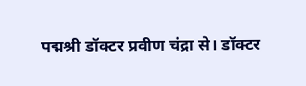पद्मश्री डॉक्टर प्रवीण चंद्रा से। डॉक्टर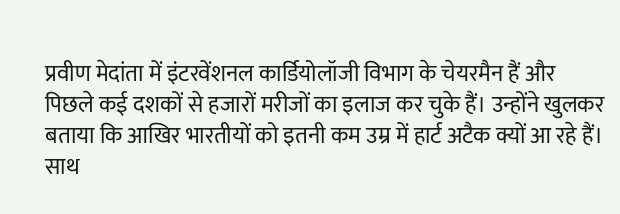प्रवीण मेदांता में इंटरवेंशनल कार्डियोलॉजी विभाग के चेयरमैन हैं और पिछले कई दशकों से हजारों मरीजों का इलाज कर चुके हैं। उन्होंने खुलकर बताया कि आखिर भारतीयों को इतनी कम उम्र में हार्ट अटैक क्यों आ रहे हैं। साथ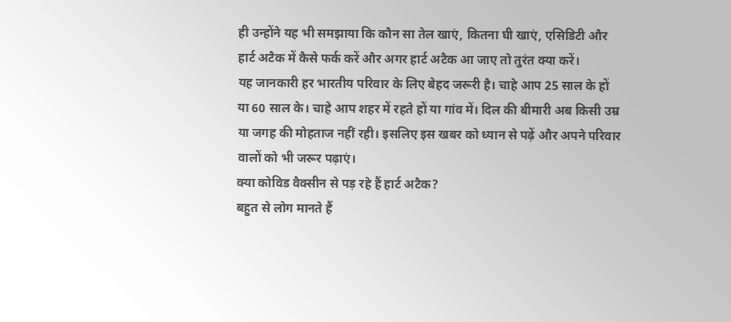ही उन्होंने यह भी समझाया कि कौन सा तेल खाएं, कितना घी खाएं, एसिडिटी और हार्ट अटैक में कैसे फर्क करें और अगर हार्ट अटैक आ जाए तो तुरंत क्या करें।
यह जानकारी हर भारतीय परिवार के लिए बेहद जरूरी है। चाहे आप 25 साल के हों या 60 साल के। चाहे आप शहर में रहते हों या गांव में। दिल की बीमारी अब किसी उम्र या जगह की मोहताज नहीं रही। इसलिए इस खबर को ध्यान से पढ़ें और अपने परिवार वालों को भी जरूर पढ़ाएं।
क्या कोविड वैक्सीन से पड़ रहे हैं हार्ट अटैक?
बहुत से लोग मानते हैं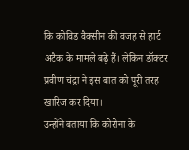कि कोविड वैक्सीन की वजह से हार्ट अटैक के मामले बढ़े हैं। लेकिन डॉक्टर प्रवीण चंद्रा ने इस बात को पूरी तरह खारिज कर दिया।
उन्होंने बताया कि कोरोना के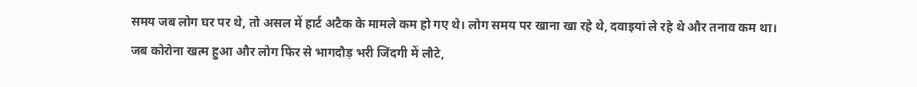समय जब लोग घर पर थे, तो असल में हार्ट अटैक के मामले कम हो गए थे। लोग समय पर खाना खा रहे थे, दवाइयां ले रहे थे और तनाव कम था।
जब कोरोना खत्म हुआ और लोग फिर से भागदौड़ भरी जिंदगी में लौटे,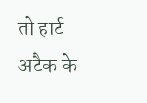तो हार्ट अटैक के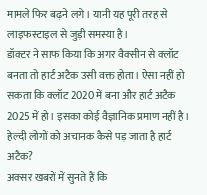मामले फिर बढ़ने लगे। यानी यह पूरी तरह से लाइफस्टाइल से जुड़ी समस्या है।
डॉक्टर ने साफ किया कि अगर वैक्सीन से क्लॉट बनता तो हार्ट अटैक उसी वक्त होता। ऐसा नहीं हो सकता कि क्लॉट 2020 में बना और हार्ट अटैक 2025 में हो। इसका कोई वैज्ञानिक प्रमाण नहीं है।
हेल्दी लोगों को अचानक कैसे पड़ जाता है हार्ट अटैक?
अक्सर खबरों में सुनते हैं कि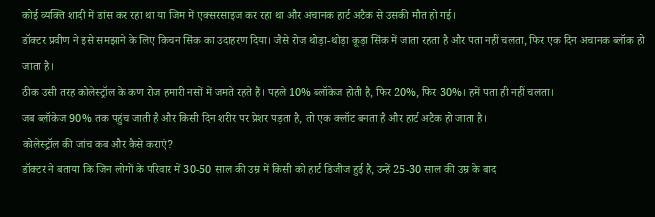कोई व्यक्ति शादी में डांस कर रहा था या जिम में एक्सरसाइज कर रहा था और अचानक हार्ट अटैक से उसकी मौत हो गई।
डॉक्टर प्रवीण ने इसे समझाने के लिए किचन सिंक का उदाहरण दिया। जैसे रोज थोड़ा-थोड़ा कूड़ा सिंक में जाता रहता है और पता नहीं चलता, फिर एक दिन अचानक ब्लॉक हो जाता है।
ठीक उसी तरह कोलेस्ट्रॉल के कण रोज हमारी नसों में जमते रहते हैं। पहले 10% ब्लॉकेज होती है, फिर 20%, फिर 30%। हमें पता ही नहीं चलता।
जब ब्लॉकेज 90% तक पहुंच जाती है और किसी दिन शरीर पर प्रेशर पड़ता है, तो एक क्लॉट बनता है और हार्ट अटैक हो जाता है।
कोलेस्ट्रॉल की जांच कब और कैसे कराएं?
डॉक्टर ने बताया कि जिन लोगों के परिवार में 30-50 साल की उम्र में किसी को हार्ट डिजीज हुई है, उन्हें 25-30 साल की उम्र के बाद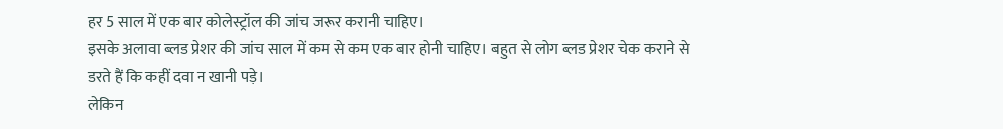हर 5 साल में एक बार कोलेस्ट्रॉल की जांच जरूर करानी चाहिए।
इसके अलावा ब्लड प्रेशर की जांच साल में कम से कम एक बार होनी चाहिए। बहुत से लोग ब्लड प्रेशर चेक कराने से डरते हैं कि कहीं दवा न खानी पड़े।
लेकिन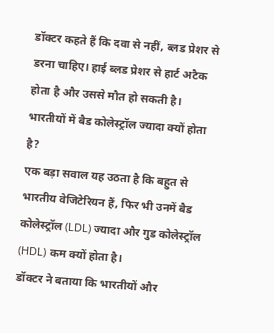डॉक्टर कहते हैं कि दवा से नहीं, ब्लड प्रेशर से डरना चाहिए। हाई ब्लड प्रेशर से हार्ट अटैक होता है और उससे मौत हो सकती है।
भारतीयों में बैड कोलेस्ट्रॉल ज्यादा क्यों होता है?
एक बड़ा सवाल यह उठता है कि बहुत से भारतीय वेजिटेरियन हैं, फिर भी उनमें बैड कोलेस्ट्रॉल (LDL) ज्यादा और गुड कोलेस्ट्रॉल (HDL) कम क्यों होता है।
डॉक्टर ने बताया कि भारतीयों और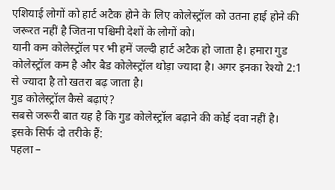एशियाई लोगों को हार्ट अटैक होने के लिए कोलेस्ट्रॉल को उतना हाई होने की जरूरत नहीं है जितना पश्चिमी देशों के लोगों को।
यानी कम कोलेस्ट्रॉल पर भी हमें जल्दी हार्ट अटैक हो जाता है। हमारा गुड कोलेस्ट्रॉल कम है और बैड कोलेस्ट्रॉल थोड़ा ज्यादा है। अगर इनका रेश्यो 2:1 से ज्यादा है तो खतरा बढ़ जाता है।
गुड कोलेस्ट्रॉल कैसे बढ़ाएं?
सबसे जरूरी बात यह है कि गुड कोलेस्ट्रॉल बढ़ाने की कोई दवा नहीं है। इसके सिर्फ दो तरीके हैं:
पहला –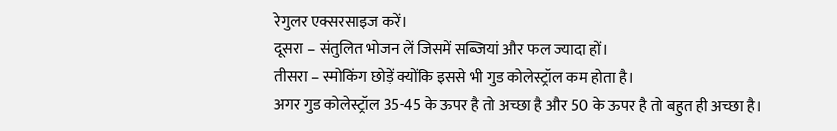रेगुलर एक्सरसाइज करें।
दूसरा – संतुलित भोजन लें जिसमें सब्जियां और फल ज्यादा हों।
तीसरा – स्मोकिंग छोड़ें क्योंकि इससे भी गुड कोलेस्ट्रॉल कम होता है।
अगर गुड कोलेस्ट्रॉल 35-45 के ऊपर है तो अच्छा है और 50 के ऊपर है तो बहुत ही अच्छा है।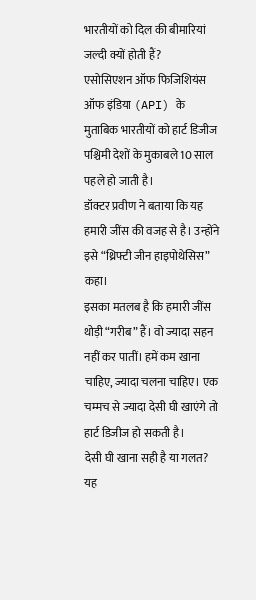भारतीयों को दिल की बीमारियां जल्दी क्यों होती हैं?
एसोसिएशन ऑफ फिजिशियंस ऑफ इंडिया (API) के मुताबिक भारतीयों को हार्ट डिजीज पश्चिमी देशों के मुकाबले 10 साल पहले हो जाती है।
डॉक्टर प्रवीण ने बताया कि यह हमारी जींस की वजह से है। उन्होंने इसे “थ्रिफ्टी जीन हाइपोथेसिस” कहा।
इसका मतलब है कि हमारी जींस थोड़ी “गरीब” हैं। वो ज्यादा सहन नहीं कर पातीं। हमें कम खाना चाहिए, ज्यादा चलना चाहिए। एक चम्मच से ज्यादा देसी घी खाएंगे तो हार्ट डिजीज हो सकती है।
देसी घी खाना सही है या गलत?
यह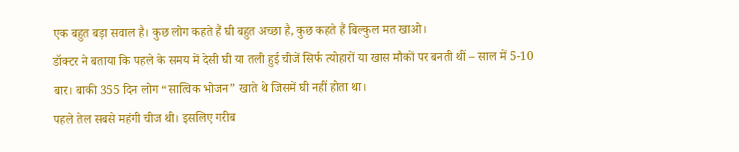एक बहुत बड़ा सवाल है। कुछ लोग कहते हैं घी बहुत अच्छा है, कुछ कहते हैं बिल्कुल मत खाओ।
डॉक्टर ने बताया कि पहले के समय में देसी घी या तली हुई चीजें सिर्फ त्योहारों या खास मौकों पर बनती थीं – साल में 5-10 बार। बाकी 355 दिन लोग “सात्विक भोजन” खाते थे जिसमें घी नहीं होता था।
पहले तेल सबसे महंगी चीज थी। इसलिए गरीब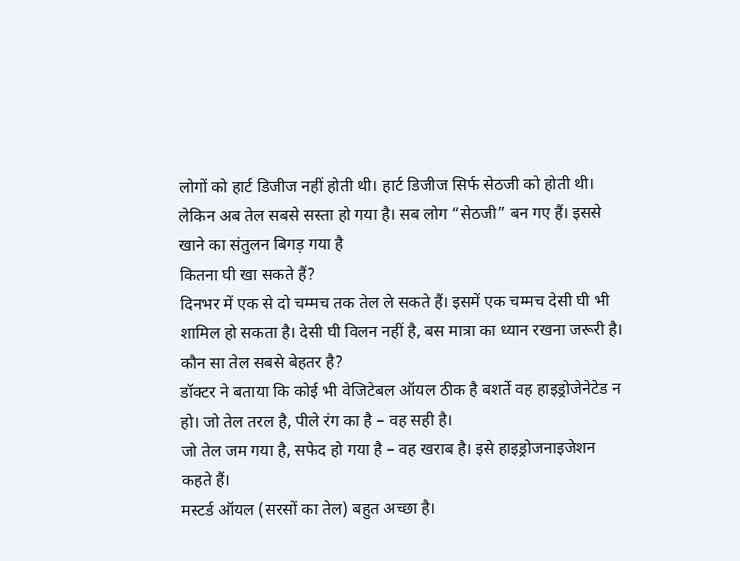लोगों को हार्ट डिजीज नहीं होती थी। हार्ट डिजीज सिर्फ सेठजी को होती थी।
लेकिन अब तेल सबसे सस्ता हो गया है। सब लोग “सेठजी” बन गए हैं। इससे खाने का संतुलन बिगड़ गया है
कितना घी खा सकते हैं?
दिनभर में एक से दो चम्मच तक तेल ले सकते हैं। इसमें एक चम्मच देसी घी भी शामिल हो सकता है। देसी घी विलन नहीं है, बस मात्रा का ध्यान रखना जरूरी है।
कौन सा तेल सबसे बेहतर है?
डॉक्टर ने बताया कि कोई भी वेजिटेबल ऑयल ठीक है बशर्ते वह हाइड्रोजेनेटेड न हो। जो तेल तरल है, पीले रंग का है – वह सही है।
जो तेल जम गया है, सफेद हो गया है – वह खराब है। इसे हाइड्रोजनाइजेशन कहते हैं।
मस्टर्ड ऑयल (सरसों का तेल) बहुत अच्छा है।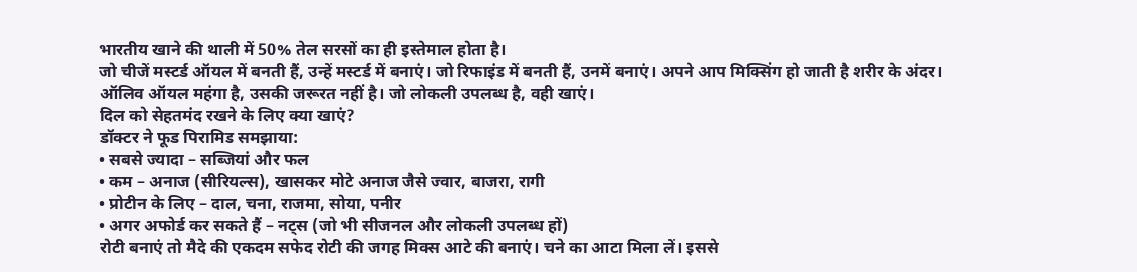भारतीय खाने की थाली में 50% तेल सरसों का ही इस्तेमाल होता है।
जो चीजें मस्टर्ड ऑयल में बनती हैं, उन्हें मस्टर्ड में बनाएं। जो रिफाइंड में बनती हैं, उनमें बनाएं। अपने आप मिक्सिंग हो जाती है शरीर के अंदर।
ऑलिव ऑयल महंगा है, उसकी जरूरत नहीं है। जो लोकली उपलब्ध है, वही खाएं।
दिल को सेहतमंद रखने के लिए क्या खाएं?
डॉक्टर ने फूड पिरामिड समझाया:
• सबसे ज्यादा – सब्जियां और फल
• कम – अनाज (सीरियल्स), खासकर मोटे अनाज जैसे ज्वार, बाजरा, रागी
• प्रोटीन के लिए – दाल, चना, राजमा, सोया, पनीर
• अगर अफोर्ड कर सकते हैं – नट्स (जो भी सीजनल और लोकली उपलब्ध हों)
रोटी बनाएं तो मैदे की एकदम सफेद रोटी की जगह मिक्स आटे की बनाएं। चने का आटा मिला लें। इससे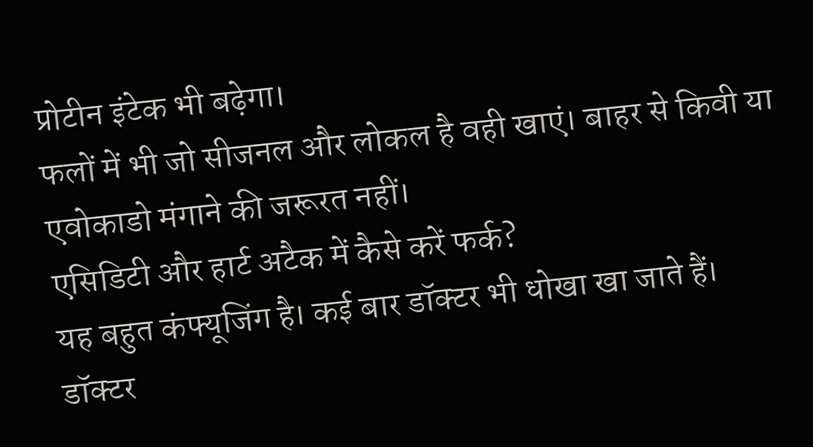प्रोटीन इंटेक भी बढ़ेगा।
फलों में भी जो सीजनल और लोकल है वही खाएं। बाहर से किवी या एवोकाडो मंगाने की जरूरत नहीं।
एसिडिटी और हार्ट अटैक में कैसे करें फर्क?
यह बहुत कंफ्यूजिंग है। कई बार डॉक्टर भी धोखा खा जाते हैं।
डॉक्टर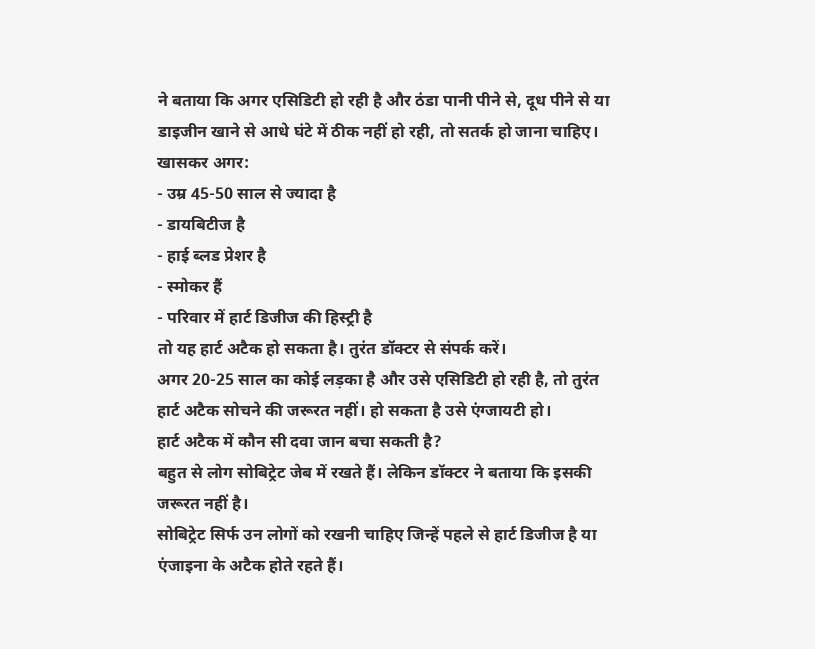ने बताया कि अगर एसिडिटी हो रही है और ठंडा पानी पीने से, दूध पीने से या डाइजीन खाने से आधे घंटे में ठीक नहीं हो रही, तो सतर्क हो जाना चाहिए।
खासकर अगर:
- उम्र 45-50 साल से ज्यादा है
- डायबिटीज है
- हाई ब्लड प्रेशर है
- स्मोकर हैं
- परिवार में हार्ट डिजीज की हिस्ट्री है
तो यह हार्ट अटैक हो सकता है। तुरंत डॉक्टर से संपर्क करें।
अगर 20-25 साल का कोई लड़का है और उसे एसिडिटी हो रही है, तो तुरंत हार्ट अटैक सोचने की जरूरत नहीं। हो सकता है उसे एंग्जायटी हो।
हार्ट अटैक में कौन सी दवा जान बचा सकती है?
बहुत से लोग सोबिट्रेट जेब में रखते हैं। लेकिन डॉक्टर ने बताया कि इसकी जरूरत नहीं है।
सोबिट्रेट सिर्फ उन लोगों को रखनी चाहिए जिन्हें पहले से हार्ट डिजीज है या एंजाइना के अटैक होते रहते हैं।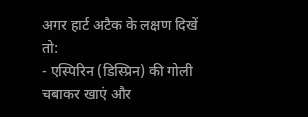अगर हार्ट अटैक के लक्षण दिखें तो:
- एस्पिरिन (डिस्प्रिन) की गोली चबाकर खाएं और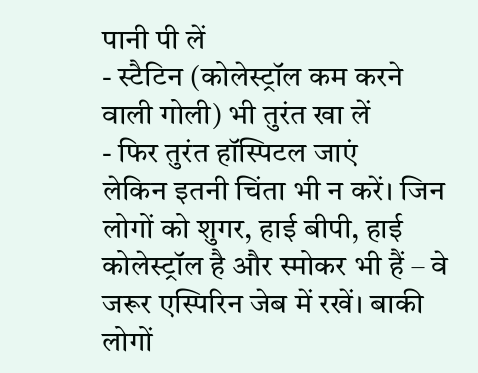पानी पी लें
- स्टैटिन (कोलेस्ट्रॉल कम करने वाली गोली) भी तुरंत खा लें
- फिर तुरंत हॉस्पिटल जाएं
लेकिन इतनी चिंता भी न करें। जिन लोगों को शुगर, हाई बीपी, हाई कोलेस्ट्रॉल है और स्मोकर भी हैं – वे जरूर एस्पिरिन जेब में रखें। बाकी लोगों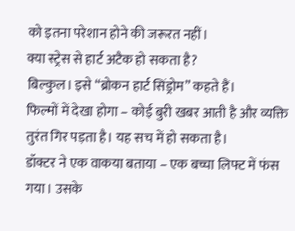को इतना परेशान होने की जरूरत नहीं।
क्या स्ट्रेस से हार्ट अटैक हो सकता है?
बिल्कुल। इसे “ब्रोकन हार्ट सिंड्रोम” कहते हैं।
फिल्मों में देखा होगा – कोई बुरी खबर आती है और व्यक्ति तुरंत गिर पड़ता है। यह सच में हो सकता है।
डॉक्टर ने एक वाकया बताया – एक बच्चा लिफ्ट में फंस गया। उसके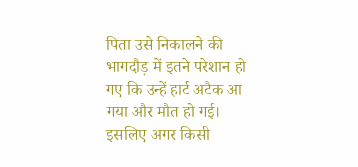पिता उसे निकालने की भागदौड़ में इतने परेशान हो गए कि उन्हें हार्ट अटैक आ गया और मौत हो गई।
इसलिए अगर किसी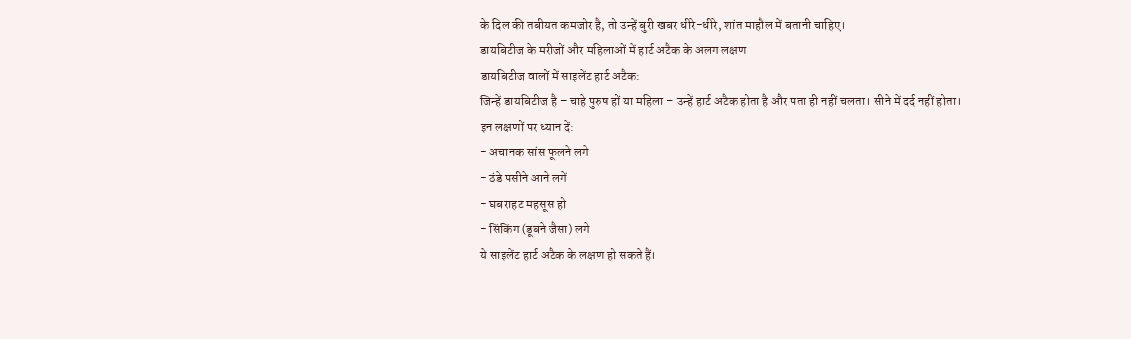के दिल की तबीयत कमजोर है, तो उन्हें बुरी खबर धीरे-धीरे, शांत माहौल में बतानी चाहिए।
डायबिटीज के मरीजों और महिलाओं में हार्ट अटैक के अलग लक्षण
डायबिटीज वालों में साइलेंट हार्ट अटैक:
जिन्हें डायबिटीज है – चाहे पुरुष हों या महिला – उन्हें हार्ट अटैक होता है और पता ही नहीं चलता। सीने में दर्द नहीं होता।
इन लक्षणों पर ध्यान दें:
- अचानक सांस फूलने लगे
- ठंडे पसीने आने लगें
- घबराहट महसूस हो
- सिंकिंग (डूबने जैसा) लगे
ये साइलेंट हार्ट अटैक के लक्षण हो सकते हैं।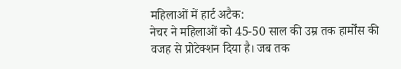महिलाओं में हार्ट अटैक:
नेचर ने महिलाओं को 45-50 साल की उम्र तक हार्मोंस की वजह से प्रोटेक्शन दिया है। जब तक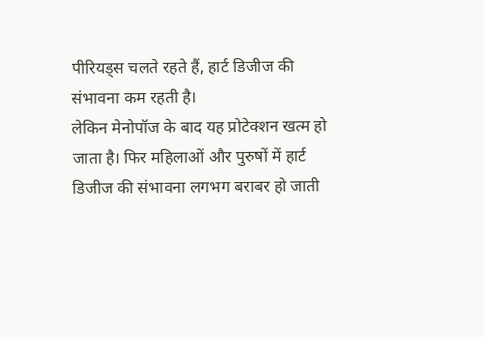पीरियड्स चलते रहते हैं, हार्ट डिजीज की संभावना कम रहती है।
लेकिन मेनोपॉज के बाद यह प्रोटेक्शन खत्म हो जाता है। फिर महिलाओं और पुरुषों में हार्ट डिजीज की संभावना लगभग बराबर हो जाती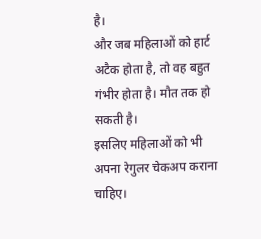है।
और जब महिलाओं को हार्ट अटैक होता है, तो वह बहुत गंभीर होता है। मौत तक हो सकती है।
इसलिए महिलाओं को भी अपना रेगुलर चेकअप कराना चाहिए।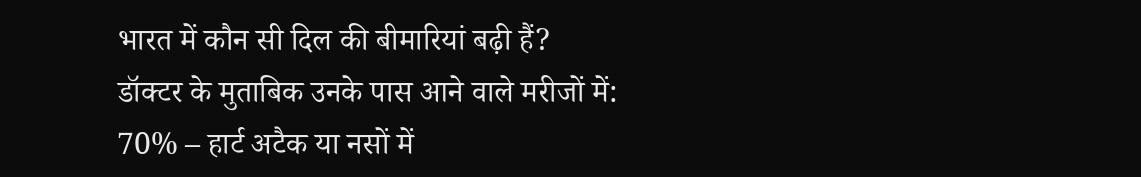भारत में कौन सी दिल की बीमारियां बढ़ी हैं?
डॉक्टर के मुताबिक उनके पास आने वाले मरीजों में:
70% – हार्ट अटैक या नसों में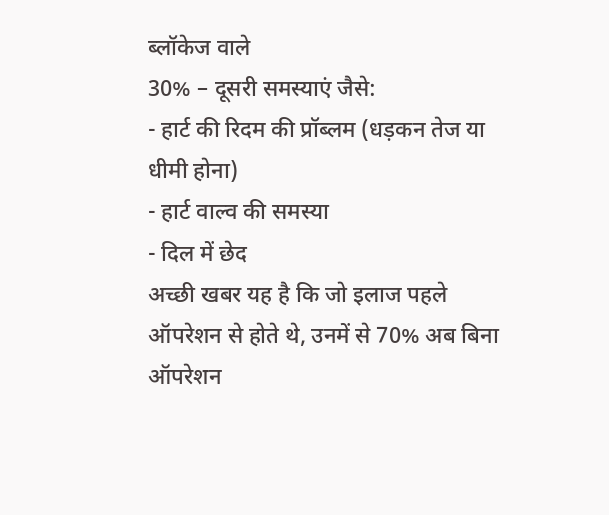ब्लॉकेज वाले
30% – दूसरी समस्याएं जैसे:
- हार्ट की रिदम की प्रॉब्लम (धड़कन तेज या धीमी होना)
- हार्ट वाल्व की समस्या
- दिल में छेद
अच्छी खबर यह है कि जो इलाज पहले ऑपरेशन से होते थे, उनमें से 70% अब बिना ऑपरेशन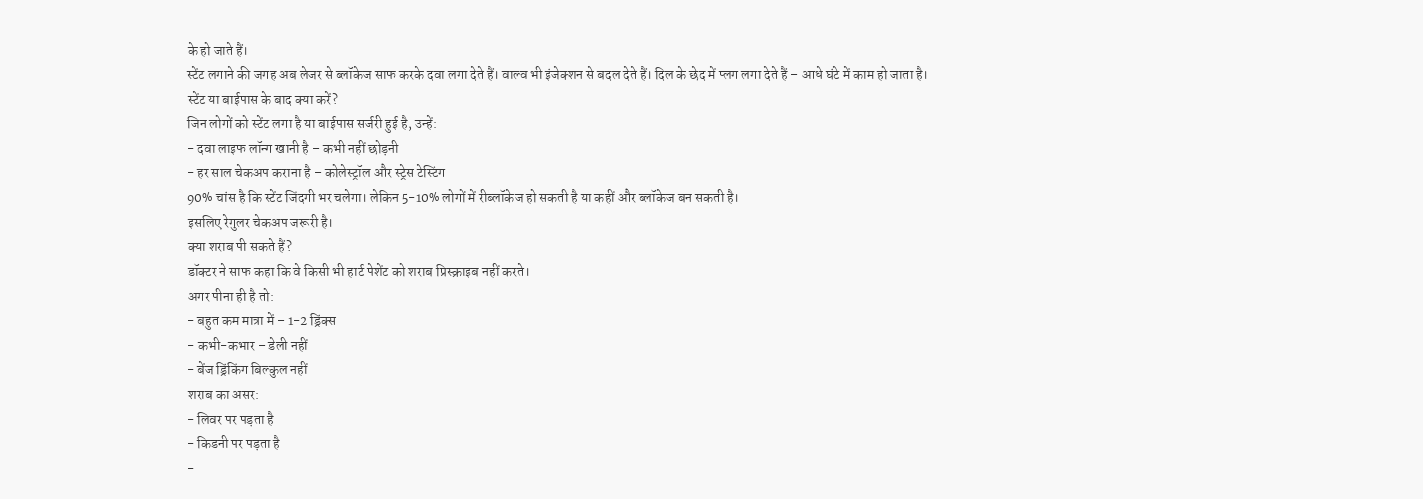के हो जाते हैं।
स्टेंट लगाने की जगह अब लेजर से ब्लॉकेज साफ करके दवा लगा देते हैं। वाल्व भी इंजेक्शन से बदल देते हैं। दिल के छेद में प्लग लगा देते हैं – आधे घंटे में काम हो जाता है।
स्टेंट या बाईपास के बाद क्या करें?
जिन लोगों को स्टेंट लगा है या बाईपास सर्जरी हुई है, उन्हें:
- दवा लाइफ लॉन्ग खानी है – कभी नहीं छोड़नी
- हर साल चेकअप कराना है – कोलेस्ट्रॉल और स्ट्रेस टेस्टिंग
90% चांस है कि स्टेंट जिंदगी भर चलेगा। लेकिन 5-10% लोगों में रीब्लॉकेज हो सकती है या कहीं और ब्लॉकेज बन सकती है।
इसलिए रेगुलर चेकअप जरूरी है।
क्या शराब पी सकते हैं?
डॉक्टर ने साफ कहा कि वे किसी भी हार्ट पेशेंट को शराब प्रिस्क्राइब नहीं करते।
अगर पीना ही है तो:
- बहुत कम मात्रा में – 1-2 ड्रिंक्स
- कभी-कभार – डेली नहीं
- बेंज ड्रिंकिंग बिल्कुल नहीं
शराब का असर:
- लिवर पर पड़ता है
- किडनी पर पड़ता है
-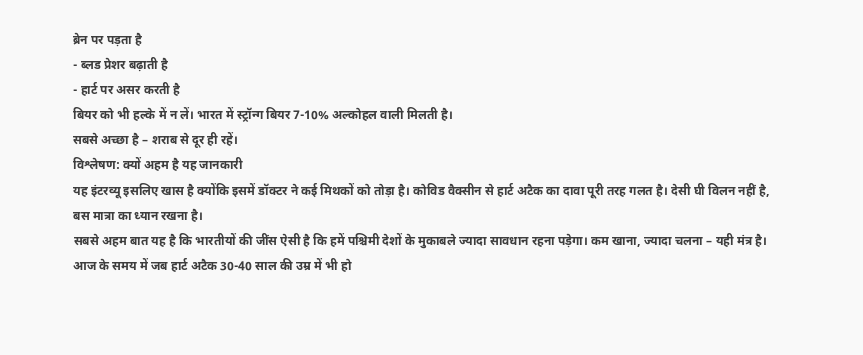ब्रेन पर पड़ता है
- ब्लड प्रेशर बढ़ाती है
- हार्ट पर असर करती है
बियर को भी हल्के में न लें। भारत में स्ट्रॉन्ग बियर 7-10% अल्कोहल वाली मिलती है।
सबसे अच्छा है – शराब से दूर ही रहें।
विश्लेषण: क्यों अहम है यह जानकारी
यह इंटरव्यू इसलिए खास है क्योंकि इसमें डॉक्टर ने कई मिथकों को तोड़ा है। कोविड वैक्सीन से हार्ट अटैक का दावा पूरी तरह गलत है। देसी घी विलन नहीं है, बस मात्रा का ध्यान रखना है।
सबसे अहम बात यह है कि भारतीयों की जींस ऐसी है कि हमें पश्चिमी देशों के मुकाबले ज्यादा सावधान रहना पड़ेगा। कम खाना, ज्यादा चलना – यही मंत्र है।
आज के समय में जब हार्ट अटैक 30-40 साल की उम्र में भी हो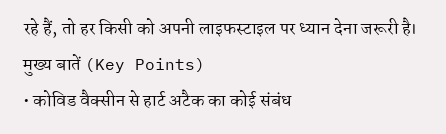रहे हैं, तो हर किसी को अपनी लाइफस्टाइल पर ध्यान देना जरूरी है।
मुख्य बातें (Key Points)
• कोविड वैक्सीन से हार्ट अटैक का कोई संबंध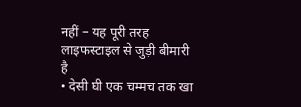नहीं – यह पूरी तरह लाइफस्टाइल से जुड़ी बीमारी है
• देसी घी एक चम्मच तक खा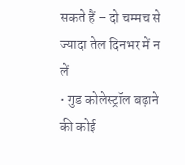सकते हैं – दो चम्मच से ज्यादा तेल दिनभर में न लें
• गुड कोलेस्ट्रॉल बढ़ाने की कोई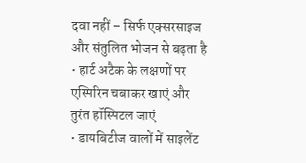दवा नहीं – सिर्फ एक्सरसाइज और संतुलित भोजन से बढ़ता है
• हार्ट अटैक के लक्षणों पर एस्पिरिन चबाकर खाएं और तुरंत हॉस्पिटल जाएं
• डायबिटीज वालों में साइलेंट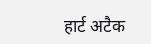हार्ट अटैक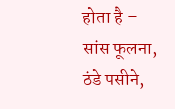होता है – सांस फूलना, ठंडे पसीने,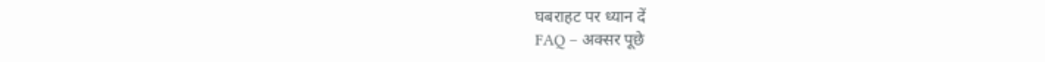घबराहट पर ध्यान दें
FAQ – अक्सर पूछे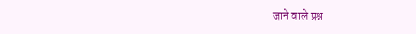जाने वाले प्रश्न